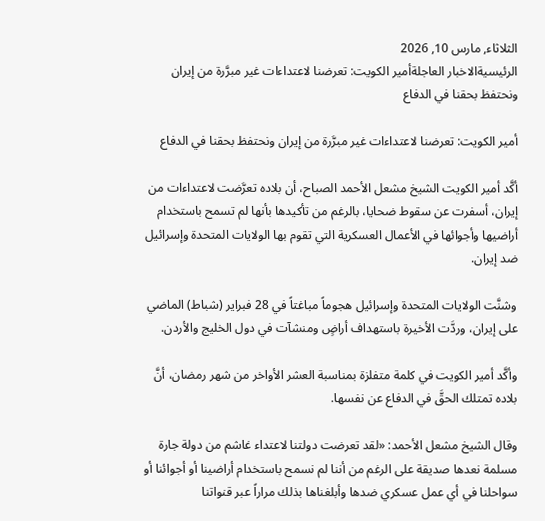الثلاثاء, مارس 10, 2026
الرئيسيةالاخبار العاجلةأمير الكويت: تعرضنا لاعتداءات غير مبرَّرة من إيران ونحتفظ بحقنا في الدفاع

أمير الكويت: تعرضنا لاعتداءات غير مبرَّرة من إيران ونحتفظ بحقنا في الدفاع

أكَّد أمير الكويت الشيخ مشعل الأحمد الصباح، أن بلاده تعرَّضت لاعتداءات من إيران، أسفرت عن سقوط ضحايا، بالرغم من تأكيدها بأنها لم تسمح باستخدام أراضيها وأجوائها في الأعمال العسكرية التي تقوم بها الولايات المتحدة وإسرائيل ضد إيران.

وشنَّت الولايات المتحدة وإسرائيل هجوماً مباغتاً في 28 فبراير (شباط) الماضي على إيران، وردَّت الأخيرة باستهداف أراضٍ ومنشآت في دول الخليج والأردن.

وأكَّد أمير الكويت في كلمة متفلزة بمناسبة العشر الأواخر من شهر رمضان، أنَّ بلاده تمتلك الحقَّ في الدفاع عن نفسها.

وقال الشيخ مشعل الأحمد: «لقد تعرضت دولتنا لاعتداء غاشم من دولة جارة مسلمة نعدها صديقة على الرغم من أننا لم نسمح باستخدام أراضينا أو أجوائنا أو سواحلنا في أي عمل عسكري ضدها وأبلغناها بذلك مراراً عبر قنواتنا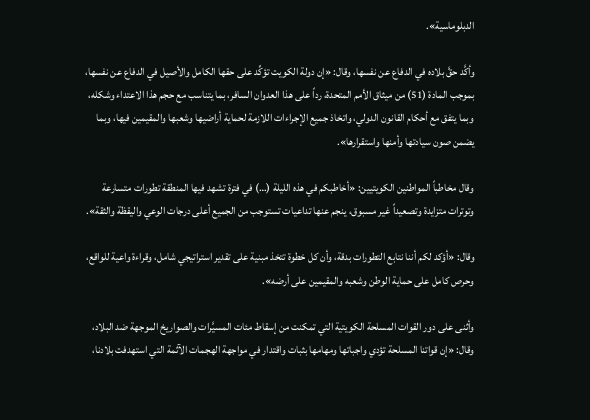الدبلوماسية».

وأكَّد حقَّ بلاده في الدفاع عن نفسها، وقال: «إن دولة الكويت تؤكِّد على حقها الكامل والأصيل في الدفاع عن نفسها، بموجب المادة (51) من ميثاق الأمم المتحدة، رداً على هذا العدوان السافر، بما يتناسب مع حجم هذا الاعتداء وشكله، وبما يتفق مع أحكام القانون الدولي، واتخاذ جميع الإجراءات اللازمة لحماية أراضيها وشعبها والمقيمين فيها، وبما يضمن صون سيادتها وأمنها واستقرارها».

وقال مخاطباً المواطنين الكويتيين: «أخاطبكم في هذه الليلة (…) في فترة تشهد فيها المنطقة تطورات متسارعة وتوترات متزايدة وتصعيداً غير مسبوق، ينجم عنها تداعيات تستوجب من الجميع أعلى درجات الوعي واليقظة والثقة».

وقال: «أؤكد لكم أننا نتابع التطورات بدقة، وأن كل خطوة تتخذ مبنية على تقدير استراتيجي شامل، وقراءة واعية للواقع، وحرص كامل على حماية الوطن وشعبه والمقيمين على أرضه».

وأثنى على دور القوات المسلحة الكويتية التي تمكنت من إسقاط مئات المسيَّرات والصواريخ الموجهة ضد البلاد، وقال: «إن قواتنا المسلحة تؤدي واجباتها ومهامها بثبات واقتدار في مواجهة الهجمات الآثمة التي استهدفت بلادنا،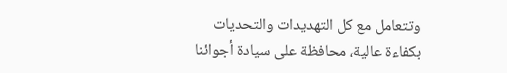وتتعامل مع كل التهديدات والتحديات بكفاءة عالية، محافظة على سيادة أجوائنا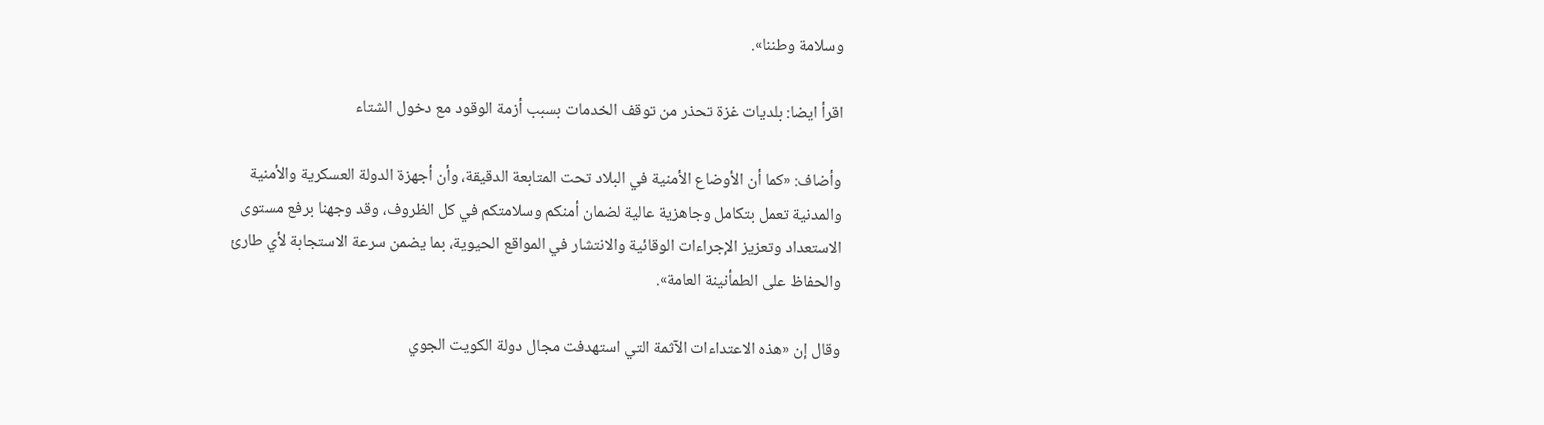وسلامة وطننا».

اقرأ ايضا: بلديات غزة تحذر من توقف الخدمات بسبب أزمة الوقود مع دخول الشتاء

وأضاف: «كما أن الأوضاع الأمنية في البلاد تحت المتابعة الدقيقة، وأن أجهزة الدولة العسكرية والأمنية والمدنية تعمل بتكامل وجاهزية عالية لضمان أمنكم وسلامتكم في كل الظروف، وقد وجهنا برفع مستوى الاستعداد وتعزيز الإجراءات الوقائية والانتشار في المواقع الحيوية، بما يضمن سرعة الاستجابة لأي طارئ والحفاظ على الطمأنينة العامة».

وقال إن «هذه الاعتداءات الآثمة التي استهدفت مجال دولة الكويت الجوي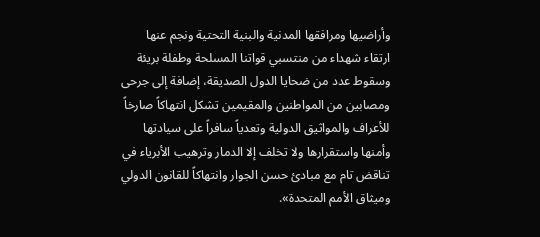وأراضيها ومرافقها المدنية والبنية التحتية ونجم عنها ارتقاء شهداء من منتسبي قواتنا المسلحة وطفلة بريئة وسقوط عدد من ضحايا الدول الصديقة، إضافة إلى جرحى ومصابين من المواطنين والمقيمين تشكل انتهاكاً صارخاً للأعراف والمواثيق الدولية وتعدياً سافراً على سيادتها وأمنها واستقرارها ولا تخلف إلا الدمار وترهيب الأبرياء في تناقض تام مع مبادئ حسن الجوار وانتهاكاً للقانون الدولي وميثاق الأمم المتحدة».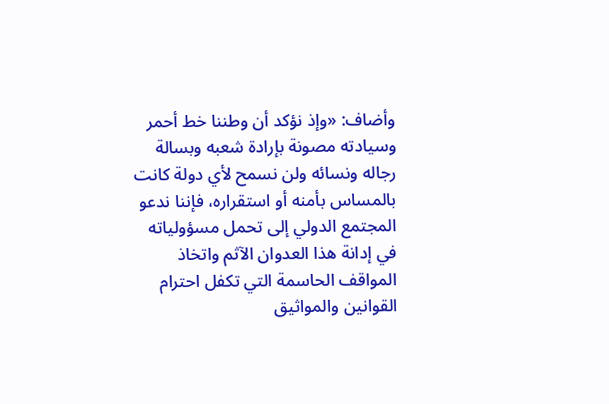وأضاف: «وإذ نؤكد أن وطننا خط أحمر وسيادته مصونة بإرادة شعبه وبسالة رجاله ونسائه ولن نسمح لأي دولة كانت بالمساس بأمنه أو استقراره، فإننا ندعو المجتمع الدولي إلى تحمل مسؤولياته في إدانة هذا العدوان الآثم واتخاذ المواقف الحاسمة التي تكفل احترام القوانين والمواثيق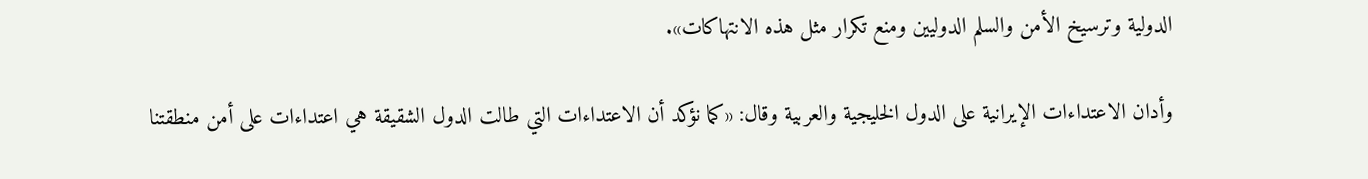الدولية وترسيخ الأمن والسلم الدوليين ومنع تكرار مثل هذه الانتهاكات».

وأدان الاعتداءات الإيرانية على الدول الخليجية والعربية وقال: «كما نؤكد أن الاعتداءات التي طالت الدول الشقيقة هي اعتداءات على أمن منطقتنا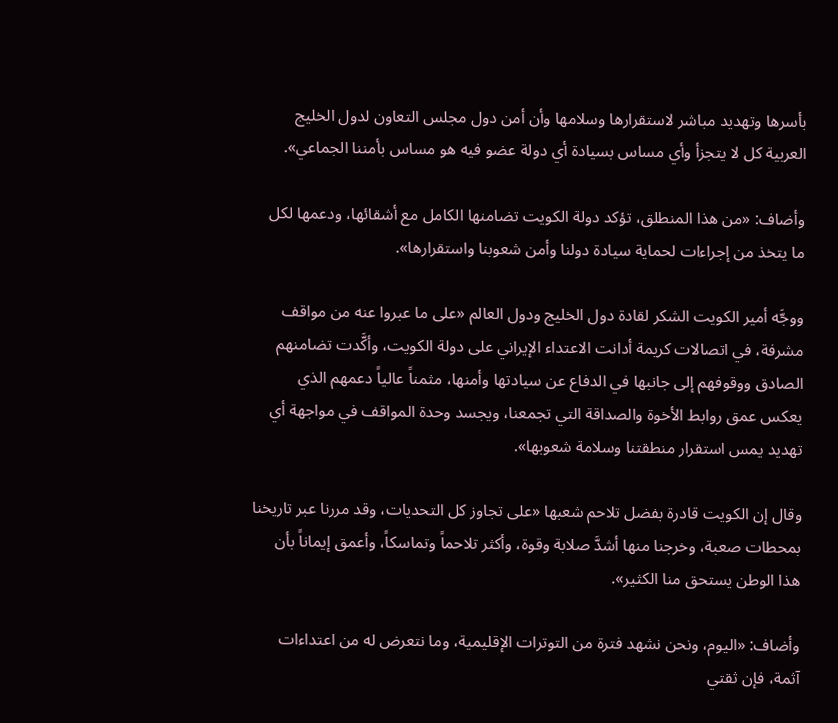بأسرها وتهديد مباشر لاستقرارها وسلامها وأن أمن دول مجلس التعاون لدول الخليج العربية كل لا يتجزأ وأي مساس بسيادة أي دولة عضو فيه هو مساس بأمننا الجماعي».

وأضاف: «من هذا المنطلق، تؤكد دولة الكويت تضامنها الكامل مع أشقائها، ودعمها لكل ما يتخذ من إجراءات لحماية سيادة دولنا وأمن شعوبنا واستقرارها».

ووجَّه أمير الكويت الشكر لقادة دول الخليج ودول العالم «على ما عبروا عنه من مواقف مشرفة، في اتصالات كريمة أدانت الاعتداء الإيراني على دولة الكويت، وأكَّدت تضامنهم الصادق ووقوفهم إلى جانبها في الدفاع عن سيادتها وأمنها، مثمناً عالياً دعمهم الذي يعكس عمق روابط الأخوة والصداقة التي تجمعنا، ويجسد وحدة المواقف في مواجهة أي تهديد يمس استقرار منطقتنا وسلامة شعوبها».

وقال إن الكويت قادرة بفضل تلاحم شعبها «على تجاوز كل التحديات، وقد مررنا عبر تاريخنا بمحطات صعبة، وخرجنا منها أشدَّ صلابة وقوة، وأكثر تلاحماً وتماسكاً، وأعمق إيماناً بأن هذا الوطن يستحق منا الكثير».

وأضاف: «اليوم، ونحن نشهد فترة من التوترات الإقليمية، وما نتعرض له من اعتداءات آثمة، فإن ثقتي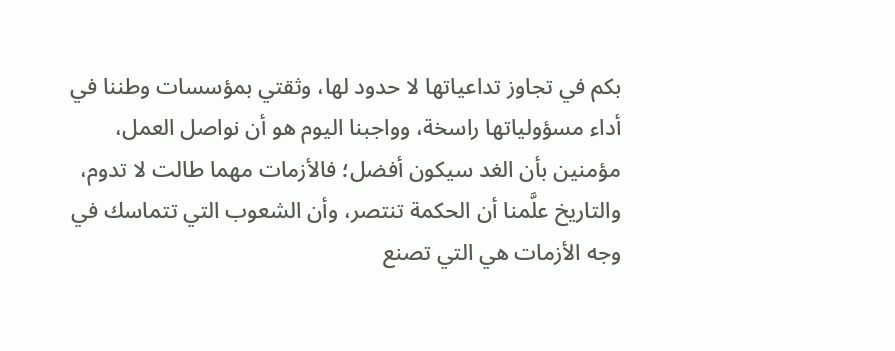بكم في تجاوز تداعياتها لا حدود لها، وثقتي بمؤسسات وطننا في أداء مسؤولياتها راسخة، وواجبنا اليوم هو أن نواصل العمل، مؤمنين بأن الغد سيكون أفضل؛ فالأزمات مهما طالت لا تدوم، والتاريخ علَّمنا أن الحكمة تنتصر، وأن الشعوب التي تتماسك في وجه الأزمات هي التي تصنع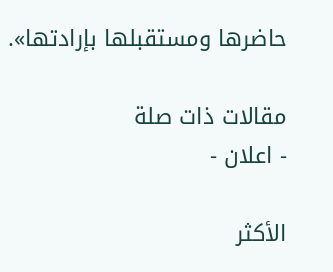حاضرها ومستقبلها بإرادتها».

مقالات ذات صلة
- اعلان -

الأكثر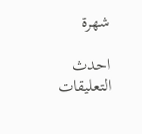شهرة

احدث التعليقات